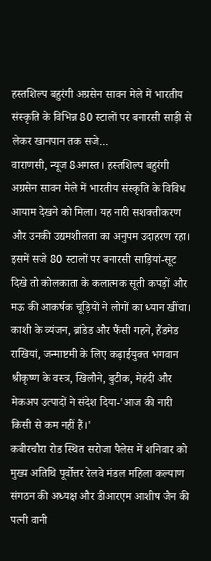हस्तशिल्प बहुरंगी अग्रसेन सावन मेले में भारतीय संस्कृति के विभिन्न 80 स्टालों पर बनारसी साड़ी से लेकर खानपान तक सजे...
वाराणसी, न्यूज 8अगस्त। हस्तशिल्प बहुरंगी अग्रसेन सावन मेले में भारतीय संस्कृति के विविध आयाम देखने को मिला। यह नारी सशक्तीकरण और उनकी उद्यमशीलता का अनुपम उदाहरण रहा। इसमें सजे 80 स्टालों पर बनारसी साड़ियां-सूट दिखे तो कोलकाता के कलात्मक सूती कपड़ों और मऊ की आकर्षक चूड़ियों ने लोगों का ध्यान खींचा।
काशी के व्यंजन, ब्रांडेड और फैंसी गहने, हैंडमेड राखियां, जन्माष्टमी के लिए कढ़ाईयुक्त भगवान श्रीकृष्ण के वस्त्र, खिलौने, बुटीक, मेहंदी और मेकअप उत्पादों ने संदेश दिया-'आज की नारी किसी से कम नहीं हैं।'
कबीरचौरा रोड स्थित सरोजा पैलेस में शनिवार को मुख्य अतिथि पूर्वोत्तर रेलवे मंडल महिला कल्याण संगठन की अध्यक्ष और डीआरएम आशीष जैन की पत्नी वानी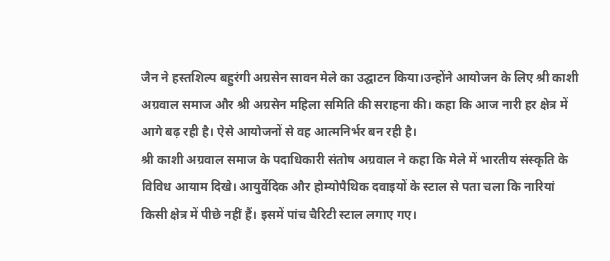जैन ने हस्तशिल्प बहुरंगी अग्रसेन सावन मेले का उद्घाटन किया।उन्होंने आयोजन के लिए श्री काशी अग्रवाल समाज और श्री अग्रसेन महिला समिति की सराहना की। कहा कि आज नारी हर क्षेत्र में आगे बढ़ रही है। ऐसे आयोजनों से वह आत्मनिर्भर बन रही है।
श्री काशी अग्रवाल समाज के पदाधिकारी संतोष अग्रवाल ने कहा कि मेले में भारतीय संस्कृति के विविध आयाम दिखे। आयुर्वेदिक और होम्योपैथिक दवाइयों के स्टाल से पता चला कि नारियां किसी क्षेत्र में पीछे नहीं हैं। इसमें पांच चैरिटी स्टाल लगाए गए।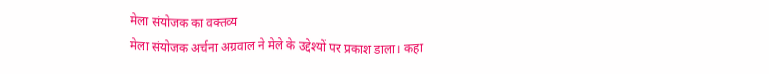मेला संयोजक का वक्तव्य
मेला संयोजक अर्चना अग्रवाल ने मेले के उद्देश्यों पर प्रकाश डाला। कहा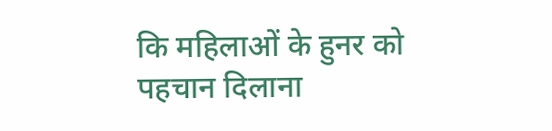कि महिलाओं के हुनर को पहचान दिलाना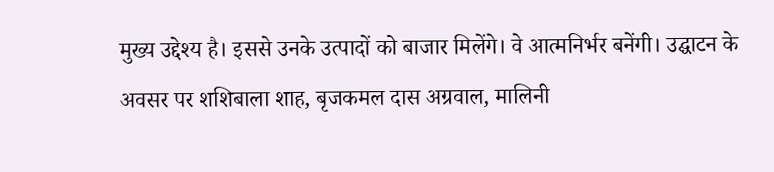मुख्य उद्देश्य है। इससे उनके उत्पादों को बाजार मिलेंगे। वे आत्मनिर्भर बनेंगी। उद्घाटन के अवसर पर शशिबाला शाह, बृजकमल दास अग्रवाल, मालिनी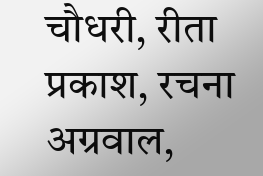चौधरी, रीता प्रकाश, रचना अग्रवाल,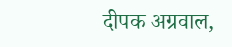दीपक अग्रवाल,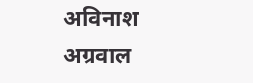अविनाश अग्रवाल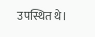उपस्थित थे।